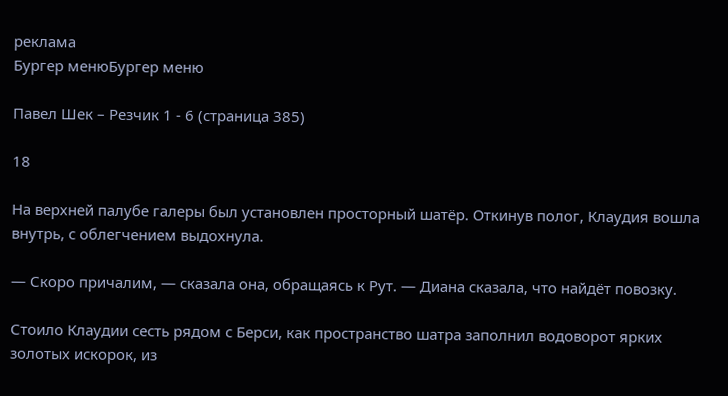реклама
Бургер менюБургер меню

Павел Шек – Резчик 1 - 6 (страница 385)

18

На верхней палубе галеры был установлен просторный шатёр. Откинув полог, Клаудия вошла внутрь, с облегчением выдохнула.

— Скоро причалим, — сказала она, обращаясь к Рут. — Диана сказала, что найдёт повозку.

Стоило Клаудии сесть рядом с Берси, как пространство шатра заполнил водоворот ярких золотых искорок, из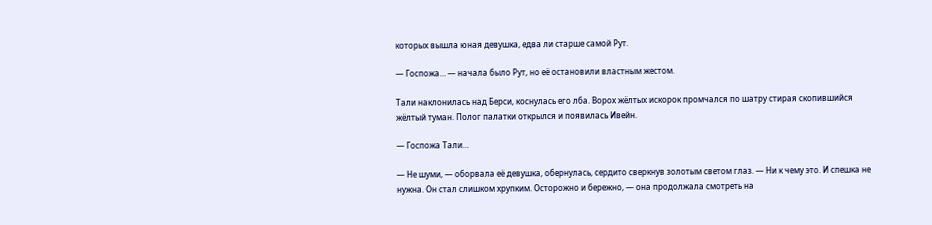которых вышла юная девушка, едва ли старше самой Рут.

— Госпожа… — начала было Рут, но её остановили властным жестом.

Тали наклонилась над Берси, коснулась его лба. Ворох жёлтых искорок промчался по шатру стирая скопившийся жёлтый туман. Полог палатки открылся и появилась Ивейн.

— Госпожа Тали…

— Не шуми, — оборвала её девушка, обернулась, сердито сверкнув золотым светом глаз. — Ни к чему это. И спешка не нужна. Он стал слишком хрупким. Осторожно и бережно, — она продолжала смотреть на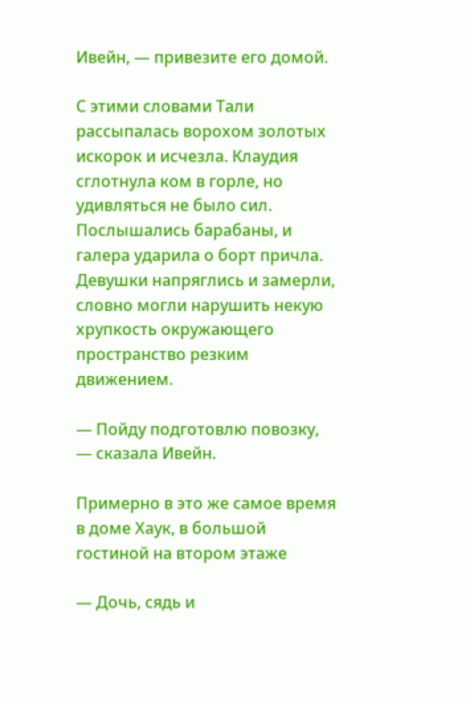Ивейн, — привезите его домой.

С этими словами Тали рассыпалась ворохом золотых искорок и исчезла. Клаудия сглотнула ком в горле, но удивляться не было сил. Послышались барабаны, и галера ударила о борт причла. Девушки напряглись и замерли, словно могли нарушить некую хрупкость окружающего пространство резким движением.

— Пойду подготовлю повозку, — сказала Ивейн.

Примерно в это же самое время в доме Хаук, в большой гостиной на втором этаже

— Дочь, сядь и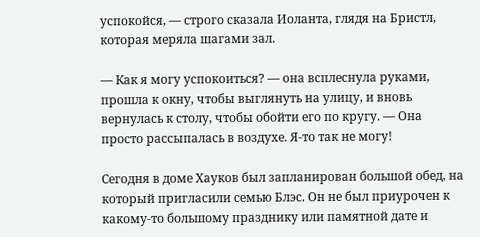успокойся, — строго сказала Иоланта, глядя на Бристл, которая меряла шагами зал.

— Как я могу успокоиться? — она всплеснула руками, прошла к окну, чтобы выглянуть на улицу, и вновь вернулась к столу, чтобы обойти его по кругу. — Она просто рассыпалась в воздухе. Я-то так не могу!

Сегодня в доме Хауков был запланирован большой обед, на который пригласили семью Блэс. Он не был приурочен к какому-то большому празднику или памятной дате и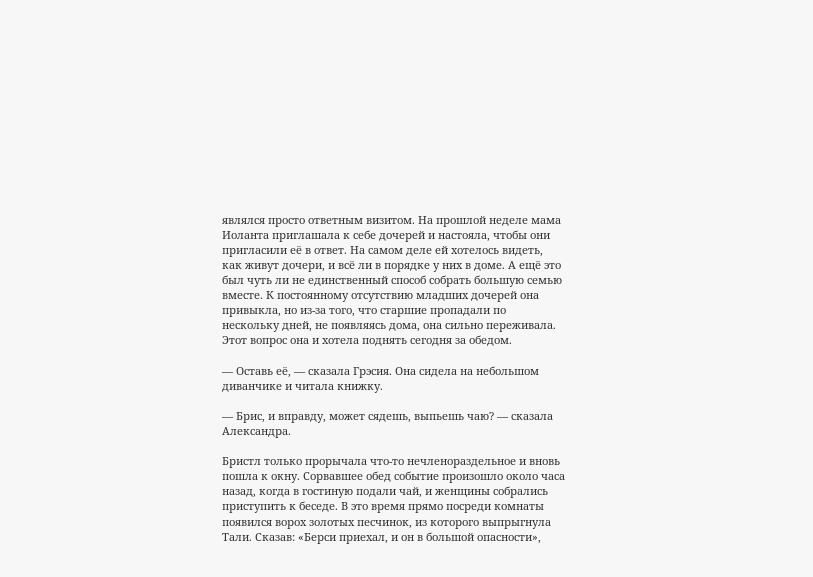являлся просто ответным визитом. На прошлой неделе мама Иоланта приглашала к себе дочерей и настояла, чтобы они пригласили её в ответ. На самом деле ей хотелось видеть, как живут дочери, и всё ли в порядке у них в доме. А ещё это был чуть ли не единственный способ собрать большую семью вместе. К постоянному отсутствию младших дочерей она привыкла, но из-за того, что старшие пропадали по нескольку дней, не появляясь дома, она сильно переживала. Этот вопрос она и хотела поднять сегодня за обедом.

— Оставь её, — сказала Грэсия. Она сидела на небольшом диванчике и читала книжку.

— Брис, и вправду, может сядешь, выпьешь чаю? — сказала Александра.

Бристл только прорычала что-то нечленораздельное и вновь пошла к окну. Сорвавшее обед событие произошло около часа назад, когда в гостиную подали чай, и женщины собрались приступить к беседе. В это время прямо посреди комнаты появился ворох золотых песчинок, из которого выпрыгнула Тали. Сказав: «Берси приехал, и он в большой опасности»,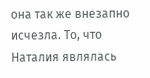она так же внезапно исчезла. То, что Наталия являлась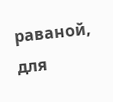раваной, для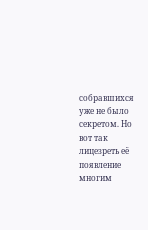собравшихся уже не было секретом. Но вот так лицезреть её появление многим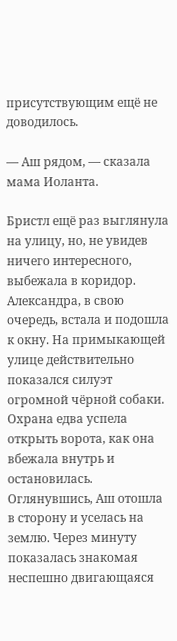присутствующим ещё не доводилось.

— Аш рядом, — сказала мама Иоланта.

Бристл ещё раз выглянула на улицу, но, не увидев ничего интересного, выбежала в коридор. Александра, в свою очередь, встала и подошла к окну. На примыкающей улице действительно показался силуэт огромной чёрной собаки. Охрана едва успела открыть ворота, как она вбежала внутрь и остановилась. Оглянувшись, Аш отошла в сторону и уселась на землю. Через минуту показалась знакомая неспешно двигающаяся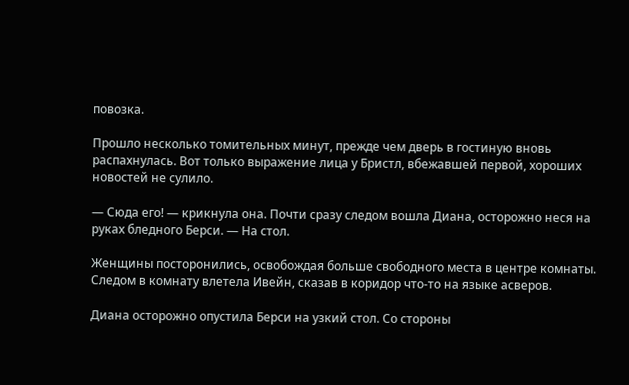повозка.

Прошло несколько томительных минут, прежде чем дверь в гостиную вновь распахнулась. Вот только выражение лица у Бристл, вбежавшей первой, хороших новостей не сулило.

— Сюда его! — крикнула она. Почти сразу следом вошла Диана, осторожно неся на руках бледного Берси. — На стол.

Женщины посторонились, освобождая больше свободного места в центре комнаты. Следом в комнату влетела Ивейн, сказав в коридор что-то на языке асверов.

Диана осторожно опустила Берси на узкий стол. Со стороны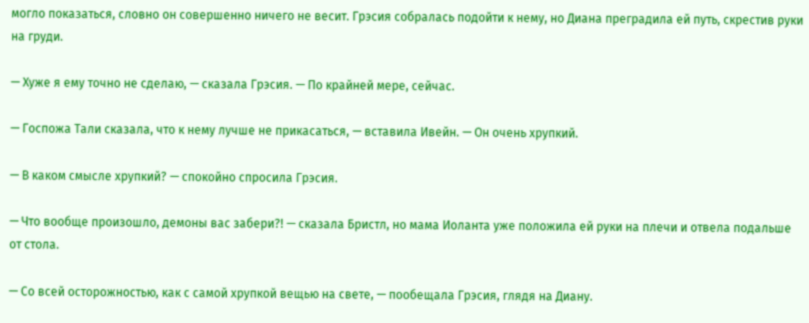могло показаться, словно он совершенно ничего не весит. Грэсия собралась подойти к нему, но Диана преградила ей путь, скрестив руки на груди.

— Хуже я ему точно не сделаю, — сказала Грэсия. — По крайней мере, сейчас.

— Госпожа Тали сказала, что к нему лучше не прикасаться, — вставила Ивейн. — Он очень хрупкий.

— В каком смысле хрупкий? — спокойно спросила Грэсия.

— Что вообще произошло, демоны вас забери?! — сказала Бристл, но мама Иоланта уже положила ей руки на плечи и отвела подальше от стола.

— Со всей осторожностью, как с самой хрупкой вещью на свете, — пообещала Грэсия, глядя на Диану.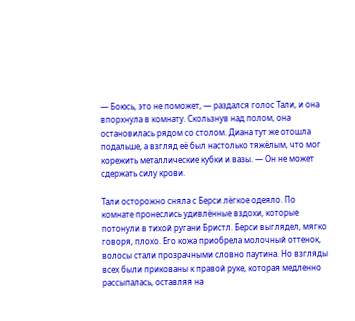— Боюсь, это не поможет, — раздался голос Тали, и она впорхнула в комнату. Скользнув над полом, она остановилась рядом со столом. Диана тут же отошла подальше, а взгляд её был настолько тяжёлым, что мог корежить металлические кубки и вазы. — Он не может сдержать силу крови.

Тали осторожно сняла с Берси лёгкое одеяло. По комнате пронеслись удивлённые вздохи, которые потонули в тихой ругани Бристл. Берси выглядел, мягко говоря, плохо. Его кожа приобрела молочный оттенок, волосы стали прозрачными словно паутина. Но взгляды всех были прикованы к правой руке, которая медленно рассыпалась, оставляя на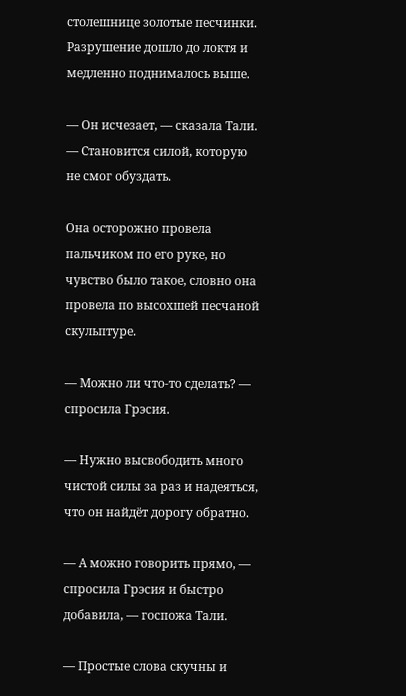столешнице золотые песчинки. Разрушение дошло до локтя и медленно поднималось выше.

— Он исчезает, — сказала Тали. — Становится силой, которую не смог обуздать.

Она осторожно провела пальчиком по его руке, но чувство было такое, словно она провела по высохшей песчаной скульптуре.

— Можно ли что-то сделать? — спросила Грэсия.

— Нужно высвободить много чистой силы за раз и надеяться, что он найдёт дорогу обратно.

— А можно говорить прямо, — спросила Грэсия и быстро добавила, — госпожа Тали.

— Простые слова скучны и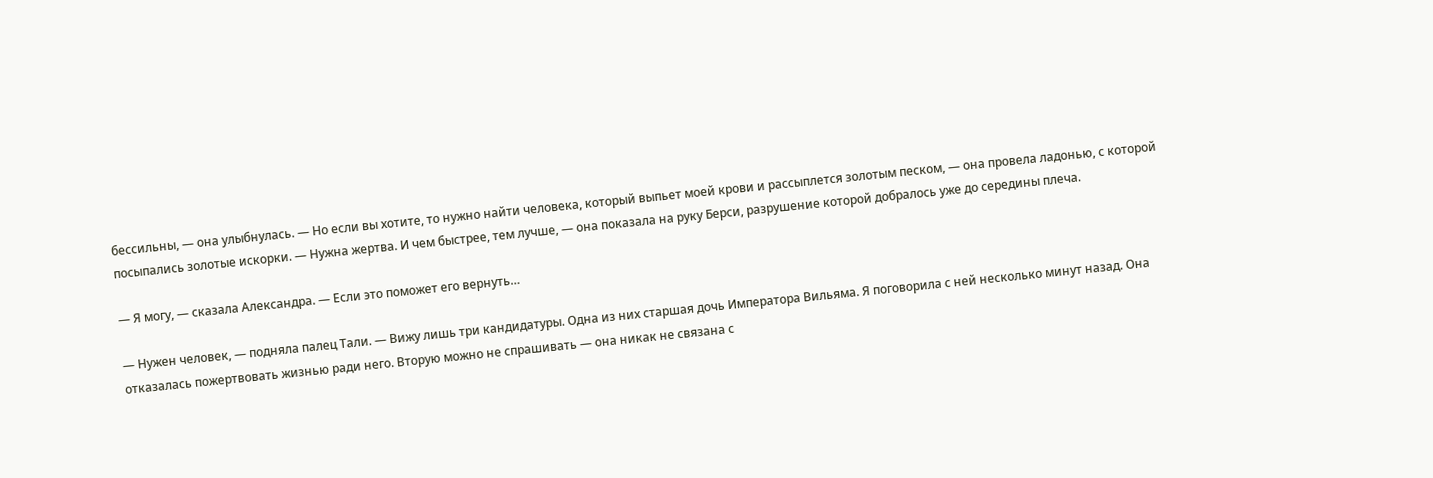бессильны, — она улыбнулась. — Но если вы хотите, то нужно найти человека, который выпьет моей крови и рассыплется золотым песком, — она провела ладонью, с которой посыпались золотые искорки. — Нужна жертва. И чем быстрее, тем лучше, — она показала на руку Берси, разрушение которой добралось уже до середины плеча.

— Я могу, — сказала Александра. — Если это поможет его вернуть…

— Нужен человек, — подняла палец Тали. — Вижу лишь три кандидатуры. Одна из них старшая дочь Императора Вильяма. Я поговорила с ней несколько минут назад. Она отказалась пожертвовать жизнью ради него. Вторую можно не спрашивать — она никак не связана с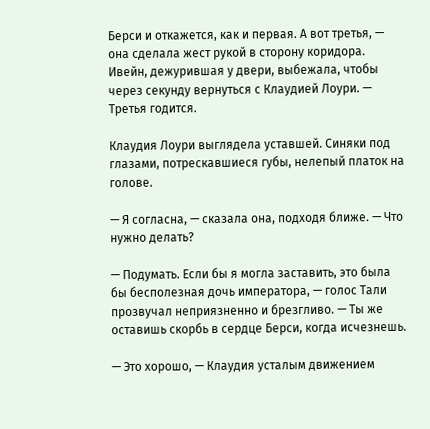Берси и откажется, как и первая. А вот третья, — она сделала жест рукой в сторону коридора. Ивейн, дежурившая у двери, выбежала, чтобы через секунду вернуться с Клаудией Лоури. — Третья годится.

Клаудия Лоури выглядела уставшей. Синяки под глазами, потрескавшиеся губы, нелепый платок на голове.

— Я согласна, — сказала она, подходя ближе. — Что нужно делать?

— Подумать. Если бы я могла заставить, это была бы бесполезная дочь императора, — голос Тали прозвучал неприязненно и брезгливо. — Ты же оставишь скорбь в сердце Берси, когда исчезнешь.

— Это хорошо, — Клаудия усталым движением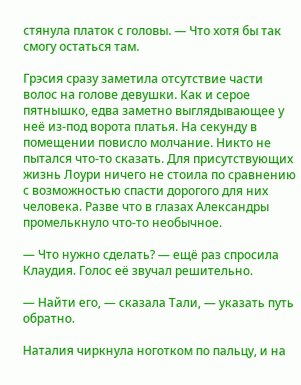стянула платок с головы. — Что хотя бы так смогу остаться там.

Грэсия сразу заметила отсутствие части волос на голове девушки. Как и серое пятнышко, едва заметно выглядывающее у неё из-под ворота платья. На секунду в помещении повисло молчание. Никто не пытался что-то сказать. Для присутствующих жизнь Лоури ничего не стоила по сравнению с возможностью спасти дорогого для них человека. Разве что в глазах Александры промелькнуло что-то необычное.

— Что нужно сделать? — ещё раз спросила Клаудия. Голос её звучал решительно.

— Найти его, — сказала Тали, — указать путь обратно.

Наталия чиркнула ноготком по пальцу, и на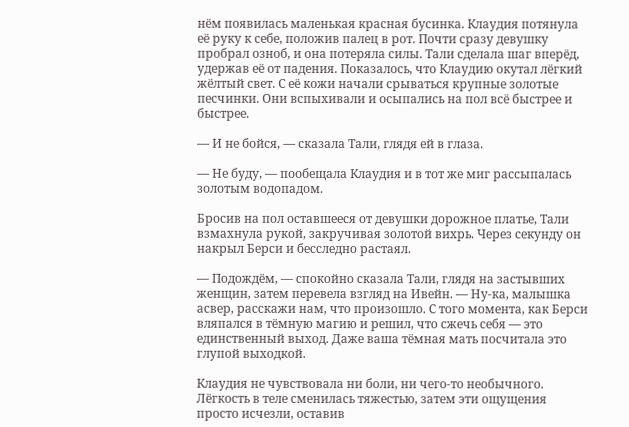нём появилась маленькая красная бусинка. Клаудия потянула её руку к себе, положив палец в рот. Почти сразу девушку пробрал озноб, и она потеряла силы. Тали сделала шаг вперёд, удержав её от падения. Показалось, что Клаудию окутал лёгкий жёлтый свет. С её кожи начали срываться крупные золотые песчинки. Они вспыхивали и осыпались на пол всё быстрее и быстрее.

— И не бойся, — сказала Тали, глядя ей в глаза.

— Не буду, — пообещала Клаудия и в тот же миг рассыпалась золотым водопадом.

Бросив на пол оставшееся от девушки дорожное платье, Тали взмахнула рукой, закручивая золотой вихрь. Через секунду он накрыл Берси и бесследно растаял.

— Подождём, — спокойно сказала Тали, глядя на застывших женщин, затем перевела взгляд на Ивейн. — Ну-ка, малышка асвер, расскажи нам, что произошло. С того момента, как Берси вляпался в тёмную магию и решил, что сжечь себя — это единственный выход. Даже ваша тёмная мать посчитала это глупой выходкой.

Клаудия не чувствовала ни боли, ни чего-то необычного. Лёгкость в теле сменилась тяжестью, затем эти ощущения просто исчезли, оставив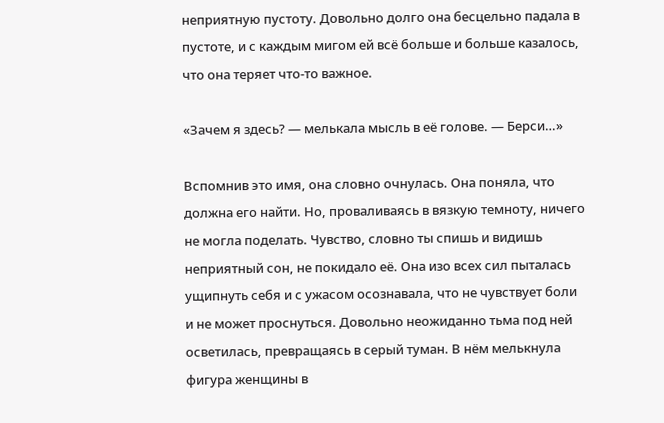неприятную пустоту. Довольно долго она бесцельно падала в пустоте, и с каждым мигом ей всё больше и больше казалось, что она теряет что-то важное.

«Зачем я здесь? — мелькала мысль в её голове. — Берси…»

Вспомнив это имя, она словно очнулась. Она поняла, что должна его найти. Но, проваливаясь в вязкую темноту, ничего не могла поделать. Чувство, словно ты спишь и видишь неприятный сон, не покидало её. Она изо всех сил пыталась ущипнуть себя и с ужасом осознавала, что не чувствует боли и не может проснуться. Довольно неожиданно тьма под ней осветилась, превращаясь в серый туман. В нём мелькнула фигура женщины в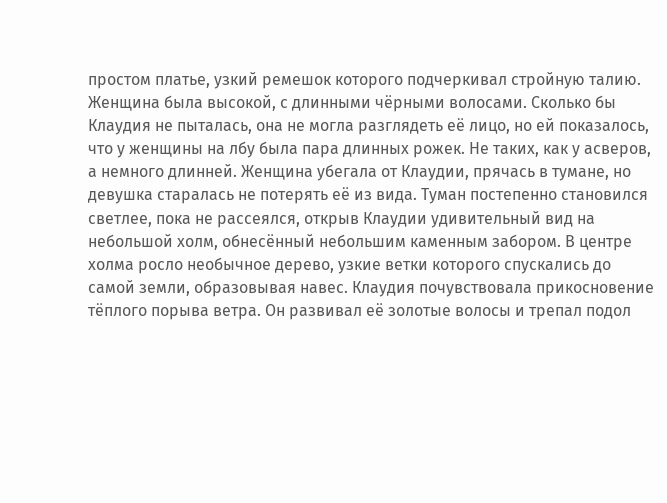простом платье, узкий ремешок которого подчеркивал стройную талию. Женщина была высокой, с длинными чёрными волосами. Сколько бы Клаудия не пыталась, она не могла разглядеть её лицо, но ей показалось, что у женщины на лбу была пара длинных рожек. Не таких, как у асверов, а немного длинней. Женщина убегала от Клаудии, прячась в тумане, но девушка старалась не потерять её из вида. Туман постепенно становился светлее, пока не рассеялся, открыв Клаудии удивительный вид на небольшой холм, обнесённый небольшим каменным забором. В центре холма росло необычное дерево, узкие ветки которого спускались до самой земли, образовывая навес. Клаудия почувствовала прикосновение тёплого порыва ветра. Он развивал её золотые волосы и трепал подол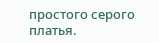простого серого платья.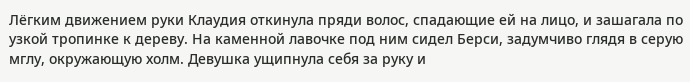Лёгким движением руки Клаудия откинула пряди волос, спадающие ей на лицо, и зашагала по узкой тропинке к дереву. На каменной лавочке под ним сидел Берси, задумчиво глядя в серую мглу, окружающую холм. Девушка ущипнула себя за руку и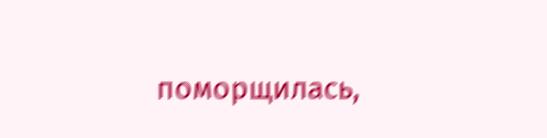поморщилась,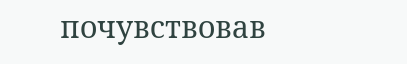почувствовав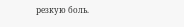резкую боль.